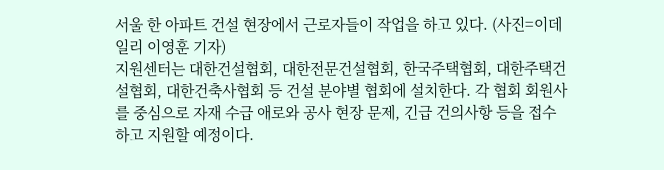서울 한 아파트 건설 현장에서 근로자들이 작업을 하고 있다. (사진=이데일리 이영훈 기자)
지원센터는 대한건설협회, 대한전문건설협회, 한국주택협회, 대한주택건설협회, 대한건축사협회 등 건설 분야별 협회에 설치한다. 각 협회 회원사를 중심으로 자재 수급 애로와 공사 현장 문제, 긴급 건의사항 등을 접수하고 지원할 예정이다.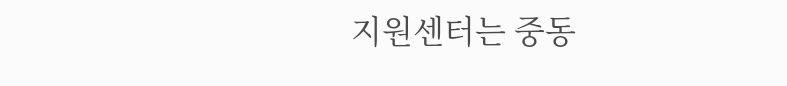지원센터는 중동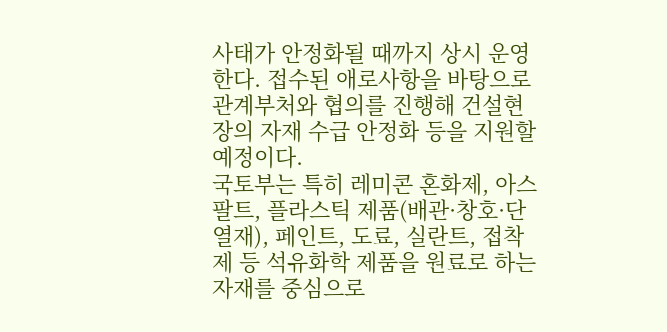사태가 안정화될 때까지 상시 운영한다. 접수된 애로사항을 바탕으로 관계부처와 협의를 진행해 건설현장의 자재 수급 안정화 등을 지원할 예정이다.
국토부는 특히 레미콘 혼화제, 아스팔트, 플라스틱 제품(배관·창호·단열재), 페인트, 도료, 실란트, 접착제 등 석유화학 제품을 원료로 하는 자재를 중심으로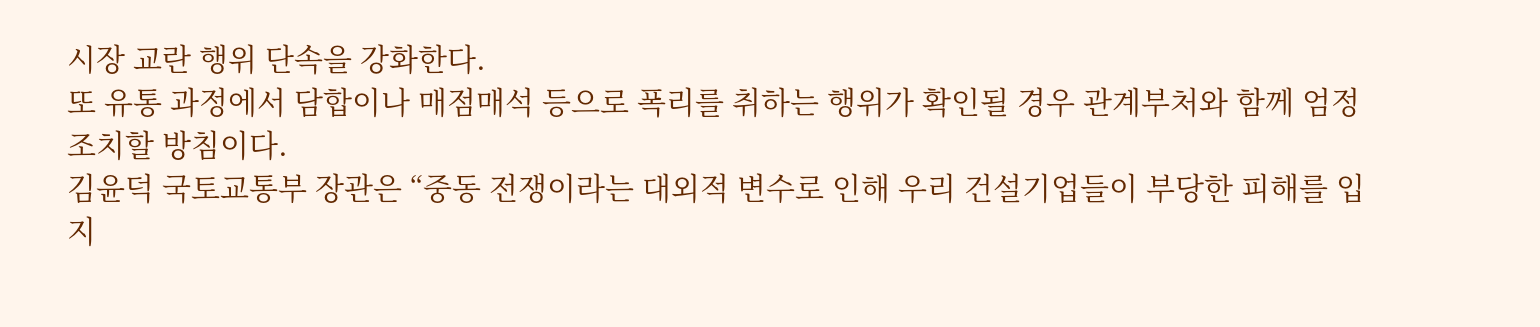시장 교란 행위 단속을 강화한다.
또 유통 과정에서 담합이나 매점매석 등으로 폭리를 취하는 행위가 확인될 경우 관계부처와 함께 엄정 조치할 방침이다.
김윤덕 국토교통부 장관은 “중동 전쟁이라는 대외적 변수로 인해 우리 건설기업들이 부당한 피해를 입지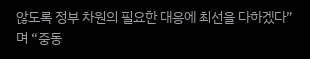않도록 정부 차원의 필요한 대응에 최선을 다하겠다”며 “중동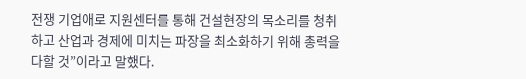전쟁 기업애로 지원센터를 통해 건설현장의 목소리를 청취하고 산업과 경제에 미치는 파장을 최소화하기 위해 총력을 다할 것”이라고 말했다.